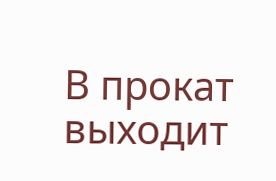В прокат выходит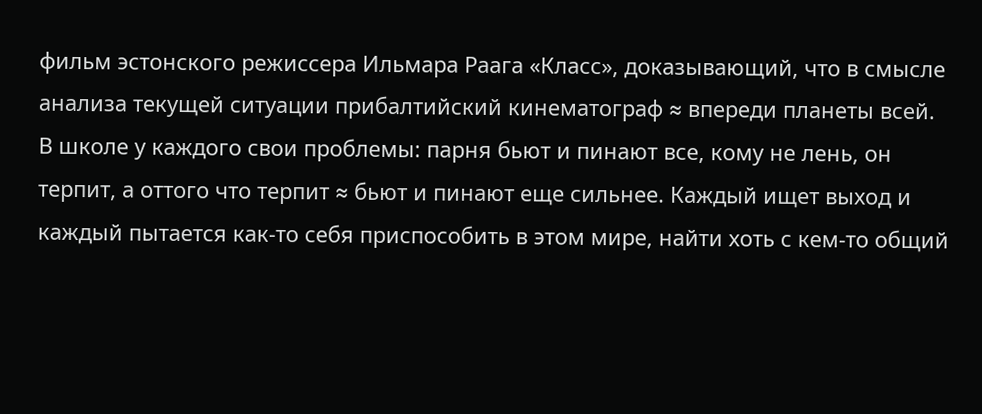фильм эстонского режиссера Ильмара Раага «Класс», доказывающий, что в смысле анализа текущей ситуации прибалтийский кинематограф ≈ впереди планеты всей.
В школе у каждого свои проблемы: парня бьют и пинают все, кому не лень, он терпит, а оттого что терпит ≈ бьют и пинают еще сильнее. Каждый ищет выход и каждый пытается как-то себя приспособить в этом мире, найти хоть с кем-то общий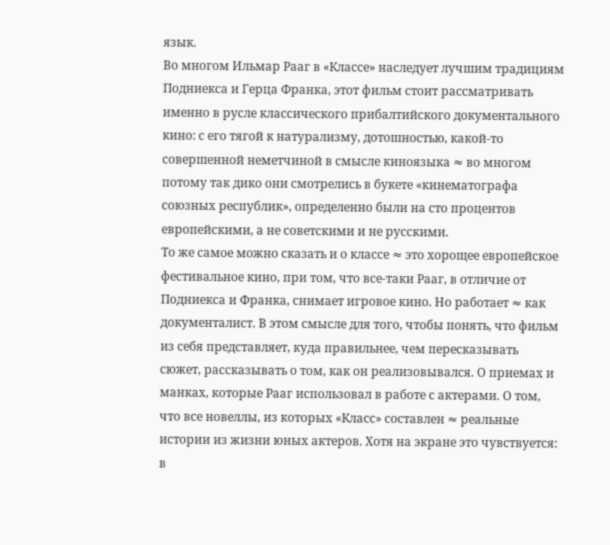язык.
Во многом Ильмар Рааг в «Классе» наследует лучшим традициям Подниекса и Герца Франка, этот фильм стоит рассматривать именно в русле классического прибалтийского документального кино: с его тягой к натурализму, дотошностью, какой-то совершенной неметчиной в смысле киноязыка ≈ во многом потому так дико они смотрелись в букете «кинематографа союзных республик», определенно были на сто процентов европейскими, а не советскими и не русскими.
То же самое можно сказать и о классе ≈ это хорощее европейское фестивальное кино, при том, что все-таки Рааг, в отличие от Подниекса и Франка, снимает игровое кино. Но работает ≈ как документалист. В этом смысле для того, чтобы понять, что фильм из себя представляет, куда правильнее, чем пересказывать сюжет, рассказывать о том, как он реализовывался. О приемах и манках, которые Рааг использовал в работе с актерами. О том, что все новеллы, из которых «Класс» составлен ≈ реальные истории из жизни юных актеров. Хотя на экране это чувствуется: в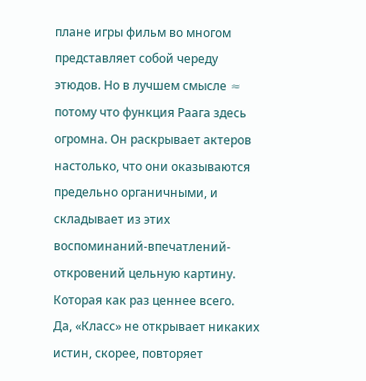плане игры фильм во многом представляет собой череду этюдов. Но в лучшем смысле ≈ потому что функция Раага здесь огромна. Он раскрывает актеров настолько, что они оказываются предельно органичными, и складывает из этих воспоминаний-впечатлений-откровений цельную картину. Которая как раз ценнее всего.
Да, «Класс» не открывает никаких истин, скорее, повторяет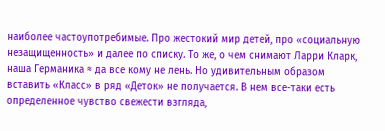наиболее частоупотребимые. Про жестокий мир детей, про «социальную незащищенность» и далее по списку. То же, о чем снимают Ларри Кларк, наша Германика ≈ да все кому не лень. Но удивительным образом вставить «Класс» в ряд «Деток» не получается. В нем все-таки есть определенное чувство свежести взгляда,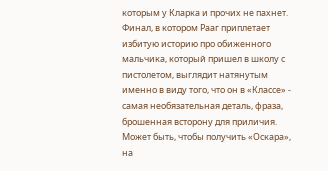которым у Кларка и прочих не пахнет.
Финал, в котором Рааг приплетает избитую историю про обиженного мальчика, который пришел в школу с пистолетом, выглядит натянутым именно в виду того, что он в «Классе» - самая необязательная деталь, фраза, брошенная всторону для приличия. Может быть, чтобы получить «Оскара», на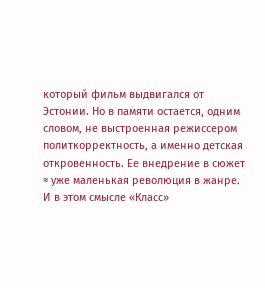который фильм выдвигался от Эстонии. Но в памяти остается, одним словом, не выстроенная режиссером политкорректность, а именно детская откровенность. Ее внедрение в сюжет ≈ уже маленькая революция в жанре. И в этом смысле «Класс»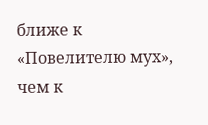ближе к «Повелителю мух», чем к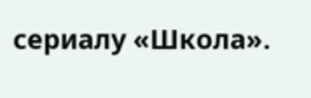сериалу «Школа».